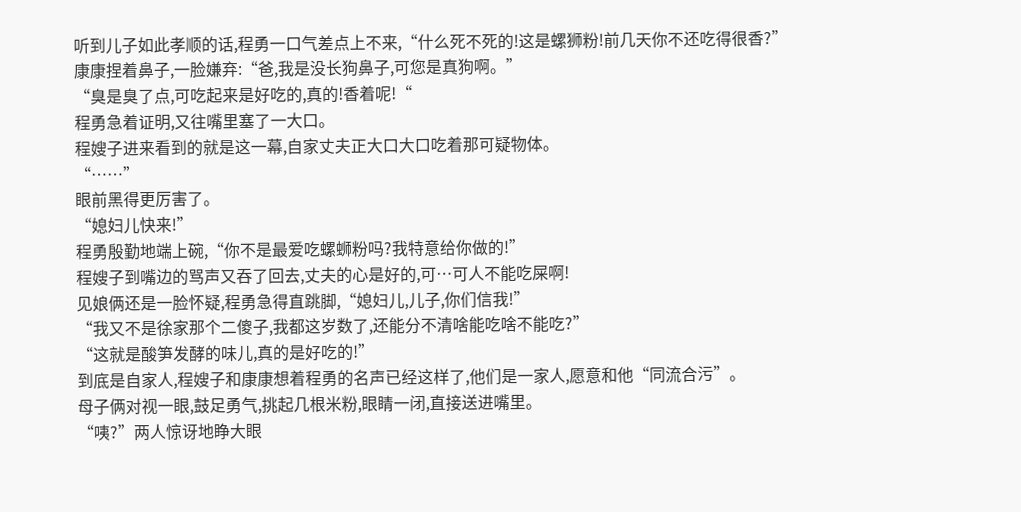听到儿子如此孝顺的话,程勇一口气差点上不来,“什么死不死的!这是螺狮粉!前几天你不还吃得很香?”
康康捏着鼻子,一脸嫌弃:“爸,我是没长狗鼻子,可您是真狗啊。”
“臭是臭了点,可吃起来是好吃的,真的!香着呢!“
程勇急着证明,又往嘴里塞了一大口。
程嫂子进来看到的就是这一幕,自家丈夫正大口大口吃着那可疑物体。
“……”
眼前黑得更厉害了。
“媳妇儿快来!”
程勇殷勤地端上碗,“你不是最爱吃螺蛳粉吗?我特意给你做的!”
程嫂子到嘴边的骂声又吞了回去,丈夫的心是好的,可…可人不能吃屎啊!
见娘俩还是一脸怀疑,程勇急得直跳脚,“媳妇儿,儿子,你们信我!”
“我又不是徐家那个二傻子,我都这岁数了,还能分不清啥能吃啥不能吃?”
“这就是酸笋发酵的味儿,真的是好吃的!”
到底是自家人,程嫂子和康康想着程勇的名声已经这样了,他们是一家人,愿意和他“同流合污”。
母子俩对视一眼,鼓足勇气,挑起几根米粉,眼睛一闭,直接送进嘴里。
“咦?”两人惊讶地睁大眼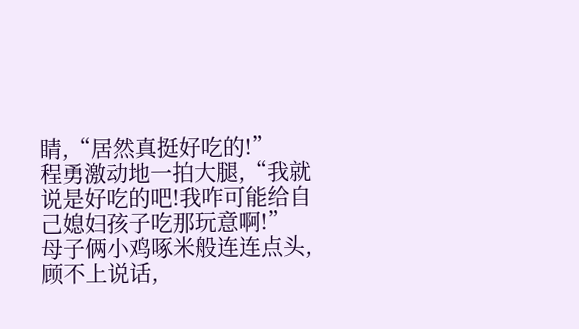睛,“居然真挺好吃的!”
程勇激动地一拍大腿,“我就说是好吃的吧!我咋可能给自己媳妇孩子吃那玩意啊!”
母子俩小鸡啄米般连连点头,顾不上说话,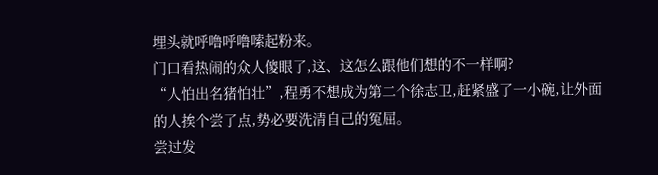埋头就呼噜呼噜嗦起粉来。
门口看热闹的众人傻眼了,这、这怎么跟他们想的不一样啊?
“人怕出名猪怕壮”,程勇不想成为第二个徐志卫,赶紧盛了一小碗,让外面的人挨个尝了点,势必要洗清自己的冤屈。
尝过发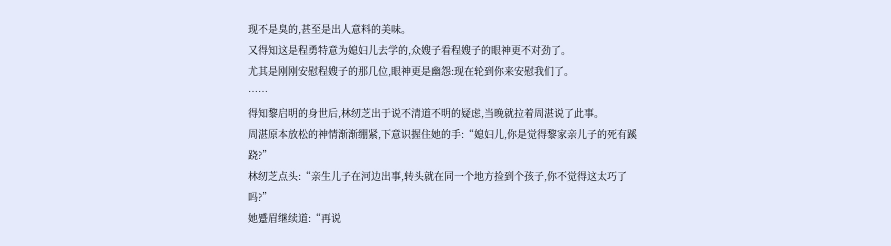现不是臭的,甚至是出人意料的美味。
又得知这是程勇特意为媳妇儿去学的,众嫂子看程嫂子的眼神更不对劲了。
尤其是刚刚安慰程嫂子的那几位,眼神更是幽怨:现在轮到你来安慰我们了。
……
得知黎启明的身世后,林纫芝出于说不清道不明的疑虑,当晚就拉着周湛说了此事。
周湛原本放松的神情渐渐绷紧,下意识握住她的手:“媳妇儿,你是觉得黎家亲儿子的死有蹊跷?”
林纫芝点头:“亲生儿子在河边出事,转头就在同一个地方捡到个孩子,你不觉得这太巧了吗?”
她蹙眉继续道:“再说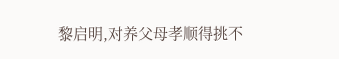黎启明,对养父母孝顺得挑不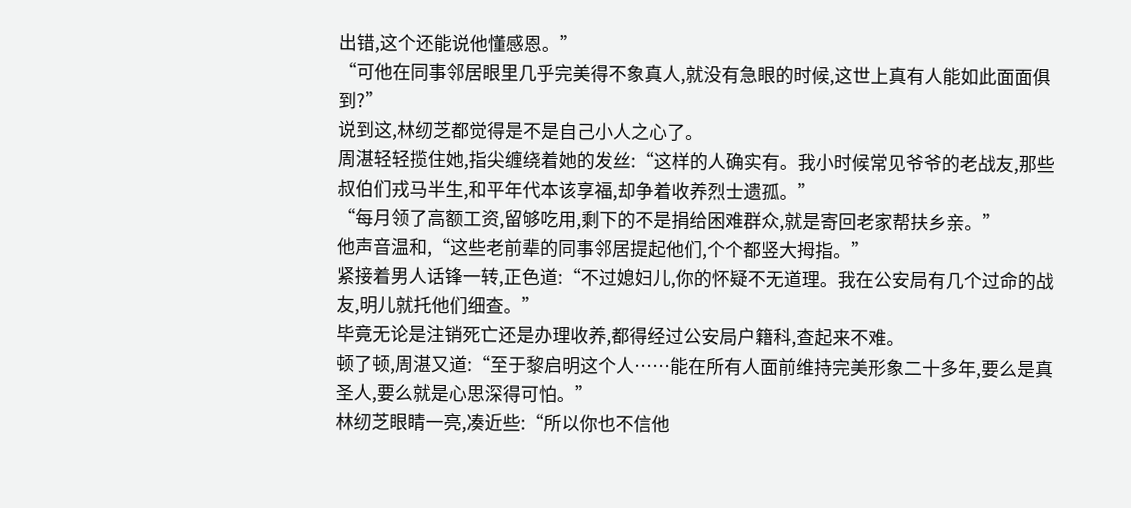出错,这个还能说他懂感恩。”
“可他在同事邻居眼里几乎完美得不象真人,就没有急眼的时候,这世上真有人能如此面面俱到?”
说到这,林纫芝都觉得是不是自己小人之心了。
周湛轻轻揽住她,指尖缠绕着她的发丝:“这样的人确实有。我小时候常见爷爷的老战友,那些叔伯们戎马半生,和平年代本该享福,却争着收养烈士遗孤。”
“每月领了高额工资,留够吃用,剩下的不是捐给困难群众,就是寄回老家帮扶乡亲。”
他声音温和,“这些老前辈的同事邻居提起他们,个个都竖大拇指。”
紧接着男人话锋一转,正色道:“不过媳妇儿,你的怀疑不无道理。我在公安局有几个过命的战友,明儿就托他们细查。”
毕竟无论是注销死亡还是办理收养,都得经过公安局户籍科,查起来不难。
顿了顿,周湛又道:“至于黎启明这个人……能在所有人面前维持完美形象二十多年,要么是真圣人,要么就是心思深得可怕。”
林纫芝眼睛一亮,凑近些:“所以你也不信他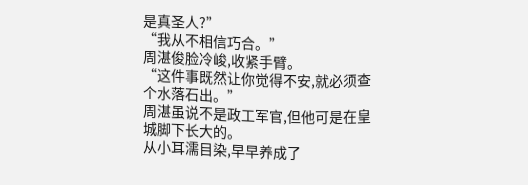是真圣人?”
“我从不相信巧合。”
周湛俊脸冷峻,收紧手臂。
“这件事既然让你觉得不安,就必须查个水落石出。”
周湛虽说不是政工军官,但他可是在皇城脚下长大的。
从小耳濡目染,早早养成了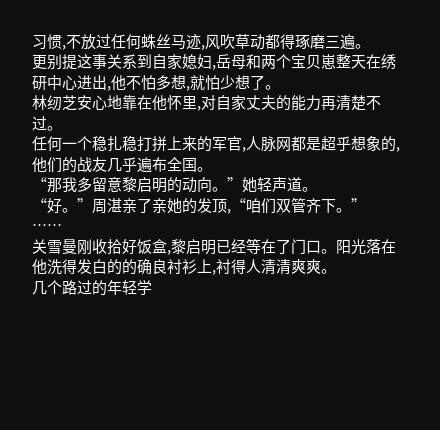习惯,不放过任何蛛丝马迹,风吹草动都得琢磨三遍。
更别提这事关系到自家媳妇,岳母和两个宝贝崽整天在绣研中心进出,他不怕多想,就怕少想了。
林纫芝安心地靠在他怀里,对自家丈夫的能力再清楚不过。
任何一个稳扎稳打拼上来的军官,人脉网都是超乎想象的,他们的战友几乎遍布全国。
“那我多留意黎启明的动向。”她轻声道。
“好。”周湛亲了亲她的发顶,“咱们双管齐下。”
……
关雪曼刚收拾好饭盒,黎启明已经等在了门口。阳光落在他洗得发白的的确良衬衫上,衬得人清清爽爽。
几个路过的年轻学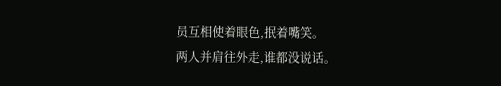员互相使着眼色,抿着嘴笑。
两人并肩往外走,谁都没说话。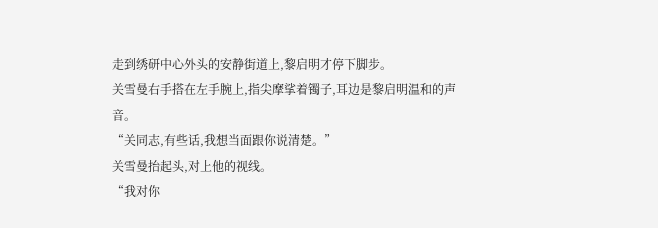走到绣研中心外头的安静街道上,黎启明才停下脚步。
关雪曼右手搭在左手腕上,指尖摩挲着镯子,耳边是黎启明温和的声音。
“关同志,有些话,我想当面跟你说清楚。”
关雪曼抬起头,对上他的视线。
“我对你